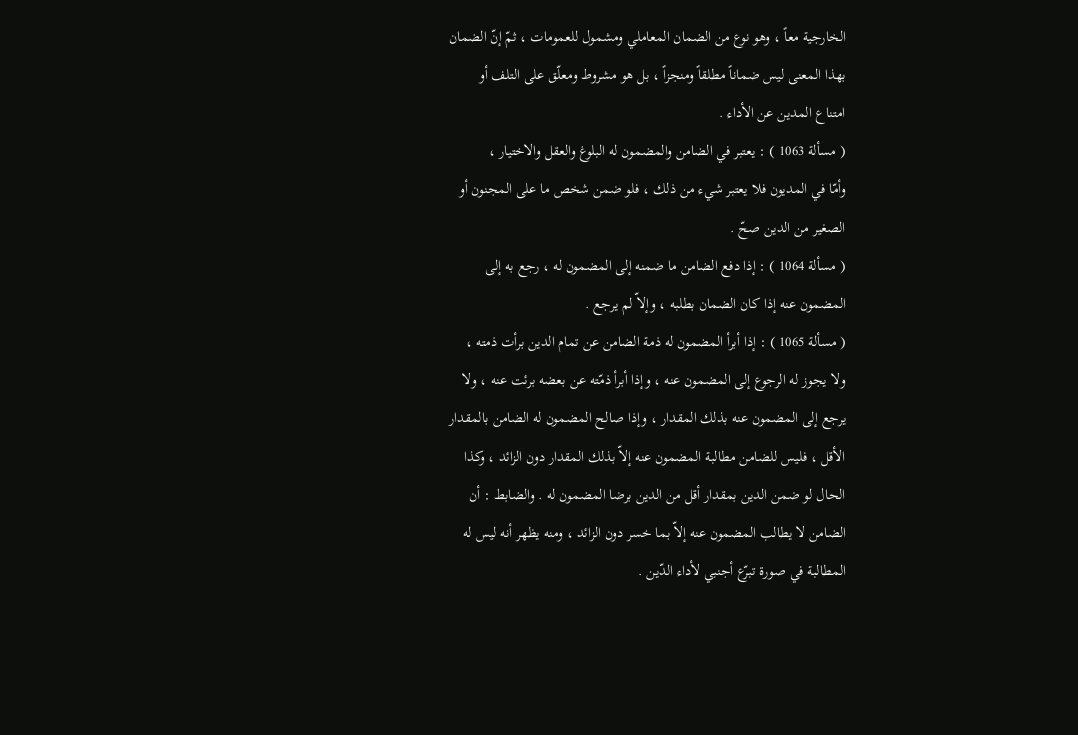الخارجية معاً ، وهو نوع من الضمان المعاملي ومشمول للعمومات ، ثمّ إنّ الضمان
بهذا المعنى ليس ضماناً مطلقاً ومنجزاً ، بل هو مشروط ومعلّق على التلف أو
امتناع المدين عن الأداء .
( مسألة 1063 ) : يعتبر في الضامن والمضمون له البلوغ والعقل والاختيار ،
وأمّا في المديون فلا يعتبر شيء من ذلك ، فلو ضمن شخص ما على المجنون أو
الصغير من الدين صحّ .
( مسألة 1064 ) : إذا دفع الضامن ما ضمنه إلى المضمون له ، رجع به إلى
المضمون عنه إذا كان الضمان بطلبه ، وإلاّ لم يرجع .
( مسألة 1065 ) : إذا أبرأ المضمون له ذمة الضامن عن تمام الدين برأت ذمته ،
ولا يجوز له الرجوع إلى المضمون عنه ، وإذا أبرأ ذمّته عن بعضه برئت عنه ، ولا
يرجع إلى المضمون عنه بذلك المقدار ، وإذا صالح المضمون له الضامن بالمقدار
الأقل ، فليس للضامن مطالبة المضمون عنه إلاّ بذلك المقدار دون الزائد ، وكذا
الحال لو ضمن الدين بمقدار أقل من الدين برضا المضمون له . والضابط : أن
الضامن لا يطالب المضمون عنه إلاّ بما خسر دون الزائد ، ومنه يظهر أنه ليس له
المطالبة في صورة تبرّع أجنبي لأداء الدّين .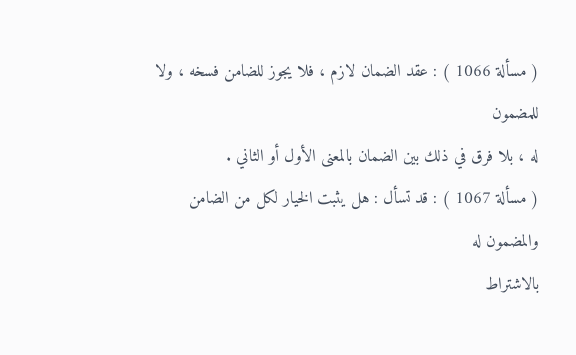( مسألة 1066 ) : عقد الضمان لازم ، فلا يجوز للضامن فسخه ، ولا للمضمون
له ، بلا فرق في ذلك بين الضمان بالمعنى الأول أو الثاني .
( مسألة 1067 ) : قد تسأل : هل يثبت الخيار لكل من الضامن والمضمون له
بالاشتراط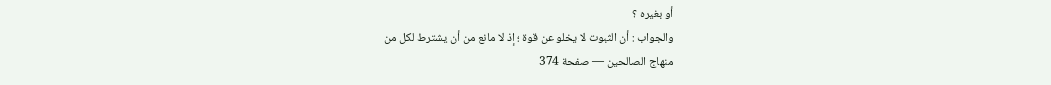أو بغيره ؟
والجواب : أن الثبوت لا يخلو عن قوة ؛ إذ لا مانع من أن يشترط لكل من
منهاج الصالحين — صفحة 374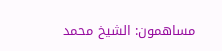مساهمون: الشيخ محمد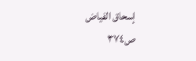إسحاق الفياض
ص٣٧٤